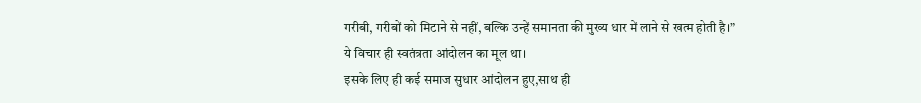गरीबी, गरीबों को मिटाने से नहीं, बल्कि उन्हें समानता की मुख्य धार में लाने से खत्म होती है।”
ये विचार ही स्वतंत्रता आंदोलन का मूल था।
इसके लिए ही कई समाज सुधार आंदोलन हुए,साथ ही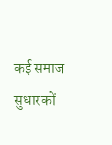कई समाज सुधारकों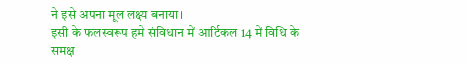ने इसे अपना मूल लक्ष्य बनाया।
इसी के फलस्वरूप हमे संविधान में आर्टिकल 14 में विधि के समक्ष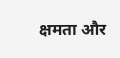क्षमता और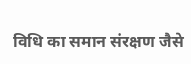विधि का समान संरक्षण जैसे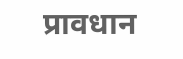प्रावधान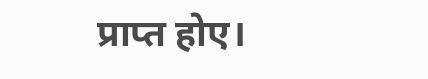प्राप्त होए।